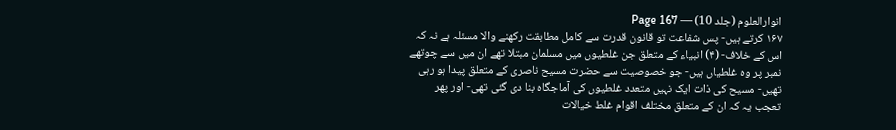انوارالعلوم (جلد 10) — Page 167
۱۶۷ کرتے ہیں- پس شفاعت تو قانون قدرت سے کامل مطابقت رکھنے والا مسئلہ ہے نہ کہ اس کے خلاف- (۴) انبیاء کے متعلق جن غلطیوں میں مسلمان مبتلا تھے ان میں سے چوتھے نمبر پر وہ غلطیاں ہیں- جو خصوصیت سے حضرت مسیح ناصری کے متعلق پیدا ہو رہی تھیں- مسیح کی ذات ایک نہیں متعدد غلطیوں کی آماجگاہ بنا دی گئی تھی- اور پھر تعجب یہ کہ ان کے متعلق مختلف اقوام غلط خیالات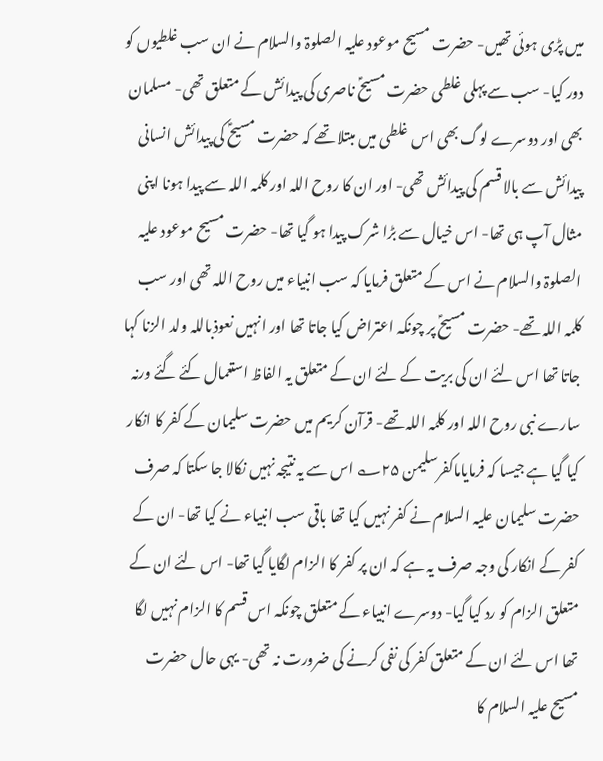میں پڑی ہوئی تھیں- حضرت مسیح موعود علیہ الصلوۃ والسلام نے ان سب غلطیوں کو دور کیا- سب سے پہلی غلطی حضرت مسیحؑ ناصری کی پیدائش کے متعلق تھی- مسلمان بھی اور دوسرے لوگ بھی اس غلطی میں مبتلا تھے کہ حضرت مسیحؑ کی پیدائش انسانی پیدائش سے بالا قسم کی پیدائش تھی- اور ان کا روح اللہ اور کلمہ اللہ سے پیدا ہونا اپنی مثال آپ ہی تھا- اس خیال سے بڑا شرک پیدا ہو گیا تھا- حضرت مسیح موعود علیہ الصلوۃ والسلام نے اس کے متعلق فرمایا کہ سب انبیاء میں روح اللہ تھی اور سب کلمہ اللہ تھے- حضرت مسیحؑ پر چونکہ اعتراض کیا جاتا تھا اور انہیں نعوذباللہ ولد الزنا کہا جاتا تھا اس لئے ان کی بریت کے لئے ان کے متعلق یہ الفاظ استعمال کئے گئے ورنہ سارے نبی روح اللہ اور کلمہ اللہ تھے- قرآن کریم میں حضرت سلیمان کے کفر کا انکار کیا گیا ہے جیسا کہ فرمایاماکفرسلیمن ۲۵؎ اس سے یہ نتیجہ نہیں نکالا جا سکتا کہ صرف حضرت سلیمان علیہ السلام نے کفر نہیں کیا تھا باقی سب انبیاء نے کیا تھا- ان کے کفر کے انکار کی وجہ صرف یہ ہے کہ ان پر کفر کا الزام لگایا گیا تھا- اس لئے ان کے متعلق الزام کو رد کیا گیا- دوسرے انبیاء کے متعلق چونکہ اس قسم کا الزام نہیں لگا تھا اس لئے ان کے متعلق کفر کی نفی کرنے کی ضرورت نہ تھی- یہی حال حضرت مسیح علیہ السلام کا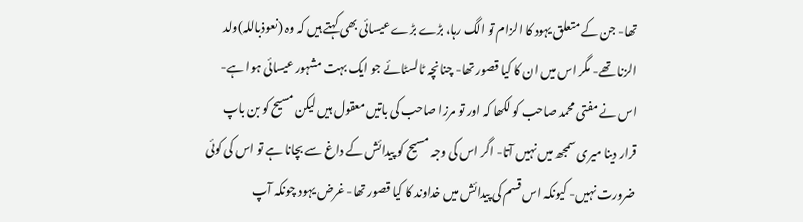تھا- جن کے متعلق یہود کا الزام تو الگ رہا، بڑے بڑے عیسائی بھی کہتے ہیں کہ وہ (نعوذباللہ)ولد الزنا تھے- مگر اس میں ان کا کیا قصور تھا- چنانچہ ٹالسٹائے جو ایک بہت مشہور عیسائی ہوا ہے- اس نے مفتی محمد صاحب کو لکھا کہ اور تو مرزا صاحب کی باتیں معقول ہیں لیکن مسیح کو بن باپ قرار دینا میری سمجھ میں نہیں آتا- اگر اس کی وجہ مسیح کو پیدائش کے داغ سے بچانا ہے تو اس کی کوئی ضرورت نہیں- کیونکہ اس قسم کی پیدائش میں خداوند کا کیا قصور تھا- غرض یہود چونکہ آپ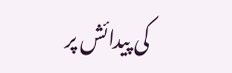کی پیدائش پر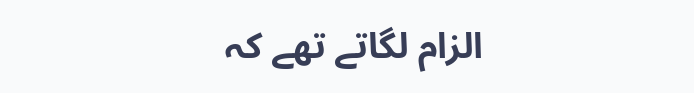الزام لگاتے تھے کہ